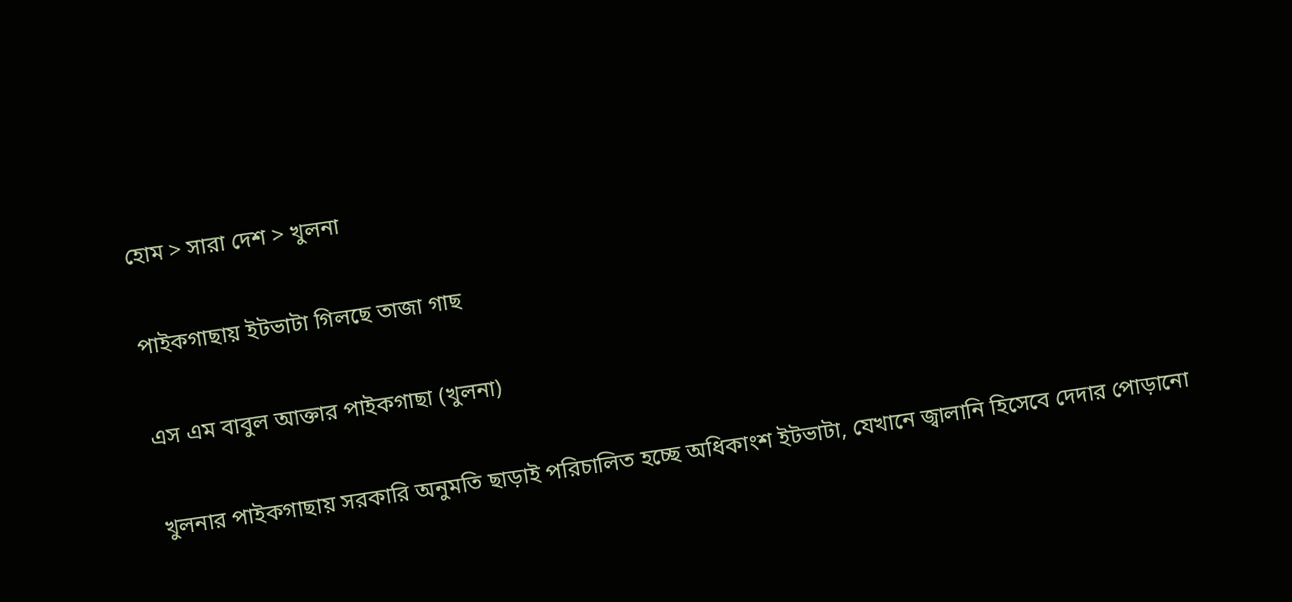হোম > সারা দেশ > খুলনা

পাইকগাছায় ইটভাটা গিলছে তাজা গাছ

এস এম বাবুল আক্তার পাইকগাছা (খুলনা)

খুলনার পাইকগাছায় সরকারি অনুমতি ছাড়াই পরিচালিত হচ্ছে অধিকাংশ ইটভাটা, যেখানে জ্বালানি হিসেবে দেদার পোড়ানো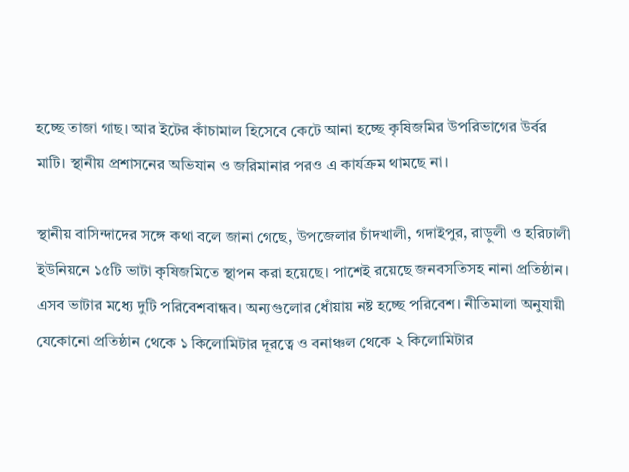হচ্ছে তাজা গাছ। আর ইটের কাঁচামাল হিসেবে কেটে আনা হচ্ছে কৃষিজমির উপরিভাগের উর্বর মাটি। স্থানীয় প্রশাসনের অভিযান ও জরিমানার পরও এ কার্যক্রম থামছে না।

স্থানীয় বাসিন্দাদের সঙ্গে কথা বলে জানা গেছে, উপজেলার চাঁদখালী, গদাইপুর, রাড়ুলী ও হরিঢালী ইউনিয়নে ১৫টি ভাটা কৃষিজমিতে স্থাপন করা হয়েছে। পাশেই রয়েছে জনবসতিসহ নানা প্রতিষ্ঠান। এসব ভাটার মধ্যে দুটি পরিবেশবান্ধব। অন্যগুলোর ধোঁয়ায় নষ্ট হচ্ছে পরিবেশ। নীতিমালা অনুযায়ী যেকোনো প্রতিষ্ঠান থেকে ১ কিলোমিটার দূরত্বে ও বনাঞ্চল থেকে ২ কিলোমিটার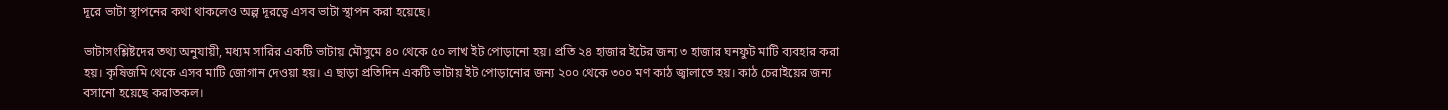দূরে ভাটা স্থাপনের কথা থাকলেও অল্প দূরত্বে এসব ভাটা স্থাপন করা হয়েছে।

ভাটাসংশ্লিষ্টদের তথ্য অনুযায়ী, মধ্যম সারির একটি ভাটায় মৌসুমে ৪০ থেকে ৫০ লাখ ইট পোড়ানো হয়। প্রতি ২৪ হাজার ইটের জন্য ৩ হাজার ঘনফুট মাটি ব্যবহার করা হয়। কৃষিজমি থেকে এসব মাটি জোগান দেওয়া হয়। এ ছাড়া প্রতিদিন একটি ভাটায় ইট পোড়ানোর জন্য ২০০ থেকে ৩০০ মণ কাঠ জ্বালাতে হয়। কাঠ চেরাইয়ের জন্য বসানো হয়েছে করাতকল।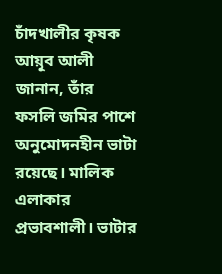চাঁদখালীর কৃষক আয়ূব আলী জানান, তাঁর ফসলি জমির পাশে অনুমোদনহীন ভাটা রয়েছে। মালিক এলাকার প্রভাবশালী। ভাটার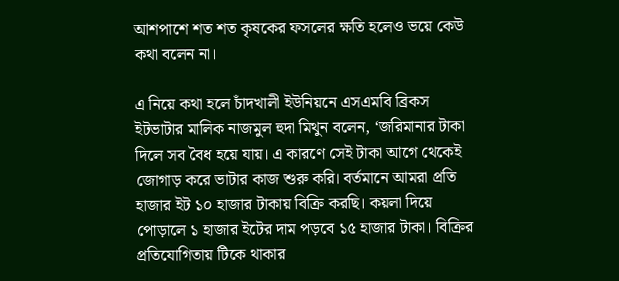আশপাশে শত শত কৃষকের ফসলের ক্ষতি হলেও ভয়ে কেউ কথা বলেন না।

এ নিয়ে কথা হলে চাঁদখালী ইউনিয়নে এসএমবি ব্রিকস ইটভাটার মালিক নাজমুল হুদা মিথুন বলেন, ‘জরিমানার টাকা দিলে সব বৈধ হয়ে যায়। এ কারণে সেই টাকা আগে থেকেই জোগাড় করে ভাটার কাজ শুরু করি। বর্তমানে আমরা প্রতি হাজার ইট ১০ হাজার টাকায় বিক্রি করছি। কয়লা দিয়ে পোড়ালে ১ হাজার ইটের দাম পড়বে ১৫ হাজার টাকা। বিক্রির প্রতিযোগিতায় টিকে থাকার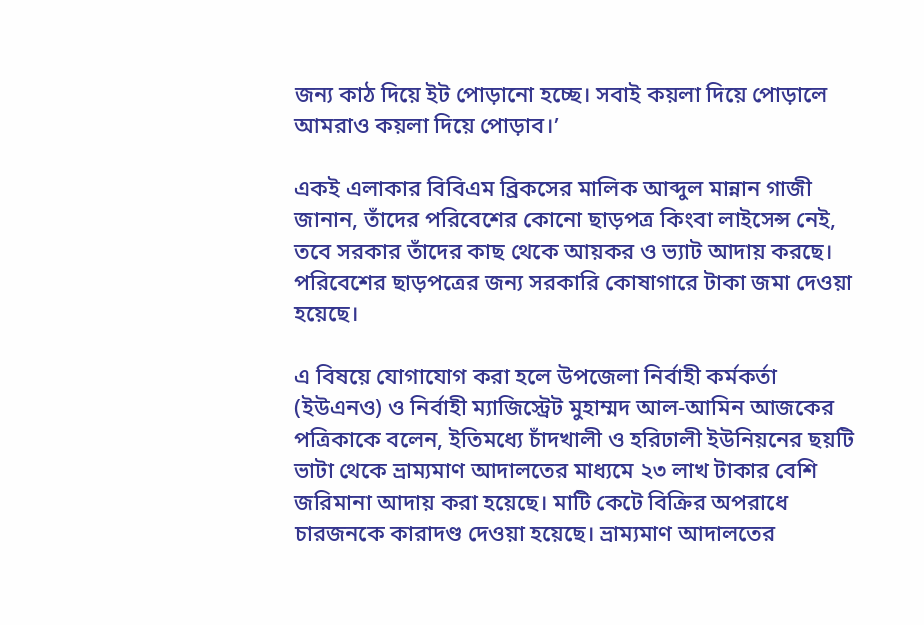জন্য কাঠ দিয়ে ইট পোড়ানো হচ্ছে। সবাই কয়লা দিয়ে পোড়ালে আমরাও কয়লা দিয়ে পোড়াব।’

একই এলাকার বিবিএম ব্রিকসের মালিক আব্দুল মান্নান গাজী জানান, তাঁদের পরিবেশের কোনো ছাড়পত্র কিংবা লাইসেন্স নেই, তবে সরকার তাঁদের কাছ থেকে আয়কর ও ভ্যাট আদায় করছে। পরিবেশের ছাড়পত্রের জন্য সরকারি কোষাগারে টাকা জমা দেওয়া হয়েছে।

এ বিষয়ে যোগাযোগ করা হলে উপজেলা নির্বাহী কর্মকর্তা (ইউএনও) ও নির্বাহী ম্যাজিস্ট্রেট মুহাম্মদ আল-আমিন আজকের পত্রিকাকে বলেন, ইতিমধ্যে চাঁদখালী ও হরিঢালী ইউনিয়নের ছয়টি ভাটা থেকে ভ্রাম্যমাণ আদালতের মাধ্যমে ২৩ লাখ টাকার বেশি জরিমানা আদায় করা হয়েছে। মাটি কেটে বিক্রির অপরাধে চারজনকে কারাদণ্ড দেওয়া হয়েছে। ভ্রাম্যমাণ আদালতের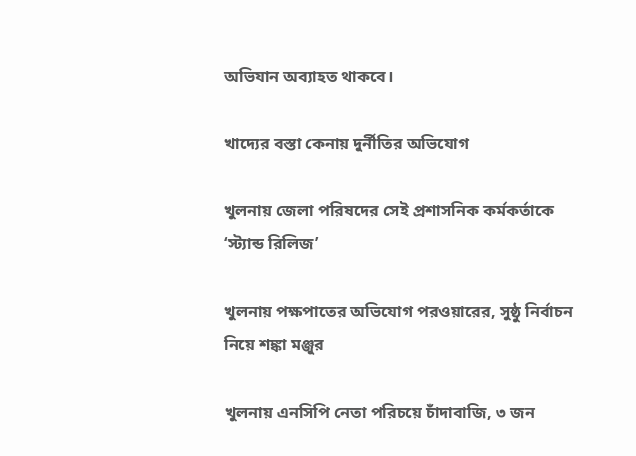অভিযান অব্যাহত থাকবে।

খাদ্যের বস্তা কেনায় দুর্নীতির অভিযোগ

খুলনায় জেলা পরিষদের সেই প্রশাসনিক কর্মকর্তাকে ‘স্ট্যান্ড রিলিজ’

খুলনায় পক্ষপাতের অভিযোগ পরওয়ারের, সুষ্ঠু নির্বাচন নিয়ে শঙ্কা মঞ্জুর

খুলনায় এনসিপি নেতা পরিচয়ে চাঁদাবাজি, ৩ জন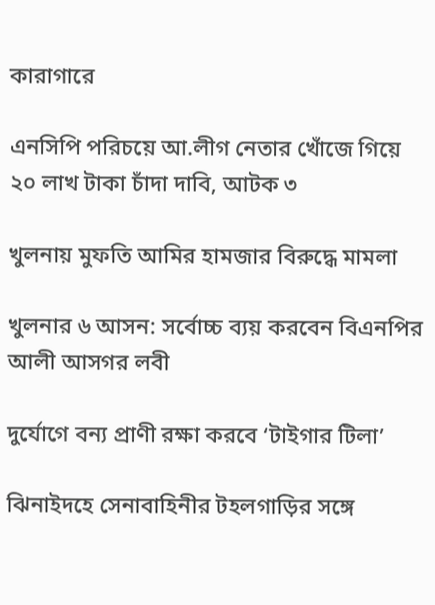কারাগারে

এনসিপি পরিচয়ে আ.লীগ নেতার খোঁজে গিয়ে ২০ লাখ টাকা চাঁদা দাবি, আটক ৩

খুলনায় মুফতি আমির হামজার বিরুদ্ধে মামলা

খুলনার ৬ আসন: সর্বোচ্চ ব্যয় করবেন বিএনপির আলী আসগর লবী

দুর্যোগে বন্য প্রাণী রক্ষা করবে ‘টাইগার টিলা’

ঝিনাইদহে সেনাবাহিনীর টহলগাড়ির সঙ্গে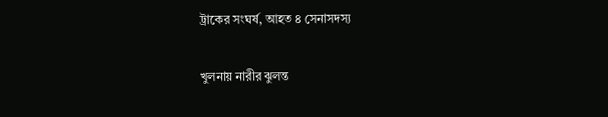ট্রাকের সংঘর্ষ, আহত ৪ সেনাসদস্য

খুলনায় নারীর ঝুলন্ত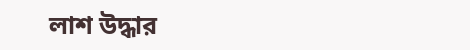লাশ উদ্ধার